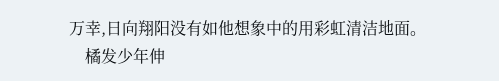万幸,日向翔阳没有如他想象中的用彩虹清洁地面。
    橘发少年伸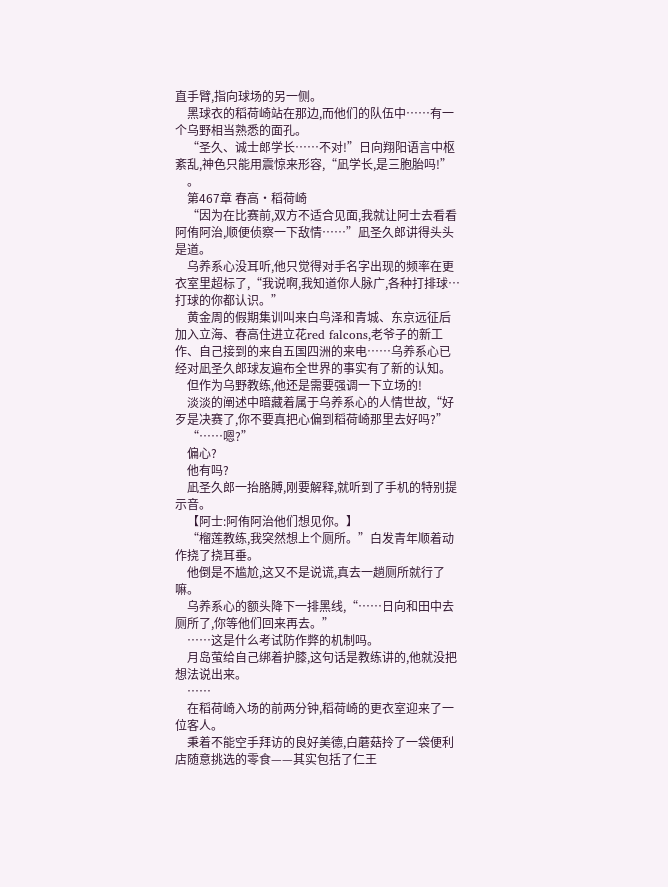直手臂,指向球场的另一侧。
    黑球衣的稻荷崎站在那边,而他们的队伍中……有一个乌野相当熟悉的面孔。
    “圣久、诚士郎学长……不对!”日向翔阳语言中枢紊乱,神色只能用震惊来形容,“凪学长,是三胞胎吗!”
    。
    第467章 春高·稻荷崎
    “因为在比赛前,双方不适合见面,我就让阿士去看看阿侑阿治,顺便侦察一下敌情……”凪圣久郎讲得头头是道。
    乌养系心没耳听,他只觉得对手名字出现的频率在更衣室里超标了,“我说啊,我知道你人脉广,各种打排球…打球的你都认识。”
    黄金周的假期集训叫来白鸟泽和青城、东京远征后加入立海、春高住进立花red falcons,老爷子的新工作、自己接到的来自五国四洲的来电……乌养系心已经对凪圣久郎球友遍布全世界的事实有了新的认知。
    但作为乌野教练,他还是需要强调一下立场的!
    淡淡的阐述中暗藏着属于乌养系心的人情世故,“好歹是决赛了,你不要真把心偏到稻荷崎那里去好吗?”
    “……嗯?”
    偏心?
    他有吗?
    凪圣久郎一抬胳膊,刚要解释,就听到了手机的特别提示音。
    【阿士:阿侑阿治他们想见你。】
    “榴莲教练,我突然想上个厕所。”白发青年顺着动作挠了挠耳垂。
    他倒是不尴尬,这又不是说谎,真去一趟厕所就行了嘛。
    乌养系心的额头降下一排黑线,“……日向和田中去厕所了,你等他们回来再去。”
    ……这是什么考试防作弊的机制吗。
    月岛萤给自己绑着护膝,这句话是教练讲的,他就没把想法说出来。
    ……
    在稻荷崎入场的前两分钟,稻荷崎的更衣室迎来了一位客人。
    秉着不能空手拜访的良好美德,白蘑菇拎了一袋便利店随意挑选的零食——其实包括了仁王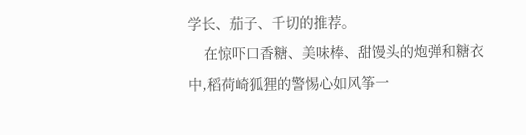学长、茄子、千切的推荐。
    在惊吓口香糖、美味棒、甜馒头的炮弹和糖衣中,稻荷崎狐狸的警惕心如风筝一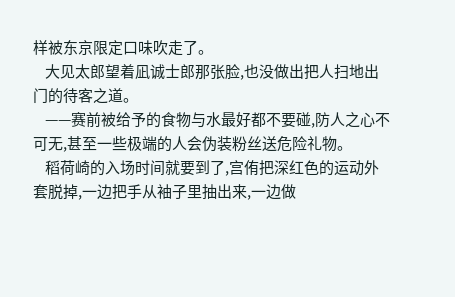样被东京限定口味吹走了。
    大见太郎望着凪诚士郎那张脸,也没做出把人扫地出门的待客之道。
    ——赛前被给予的食物与水最好都不要碰,防人之心不可无,甚至一些极端的人会伪装粉丝送危险礼物。
    稻荷崎的入场时间就要到了,宫侑把深红色的运动外套脱掉,一边把手从袖子里抽出来,一边做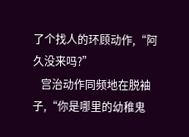了个找人的环顾动作,“阿久没来吗?”
    宫治动作同频地在脱袖子,“你是哪里的幼稚鬼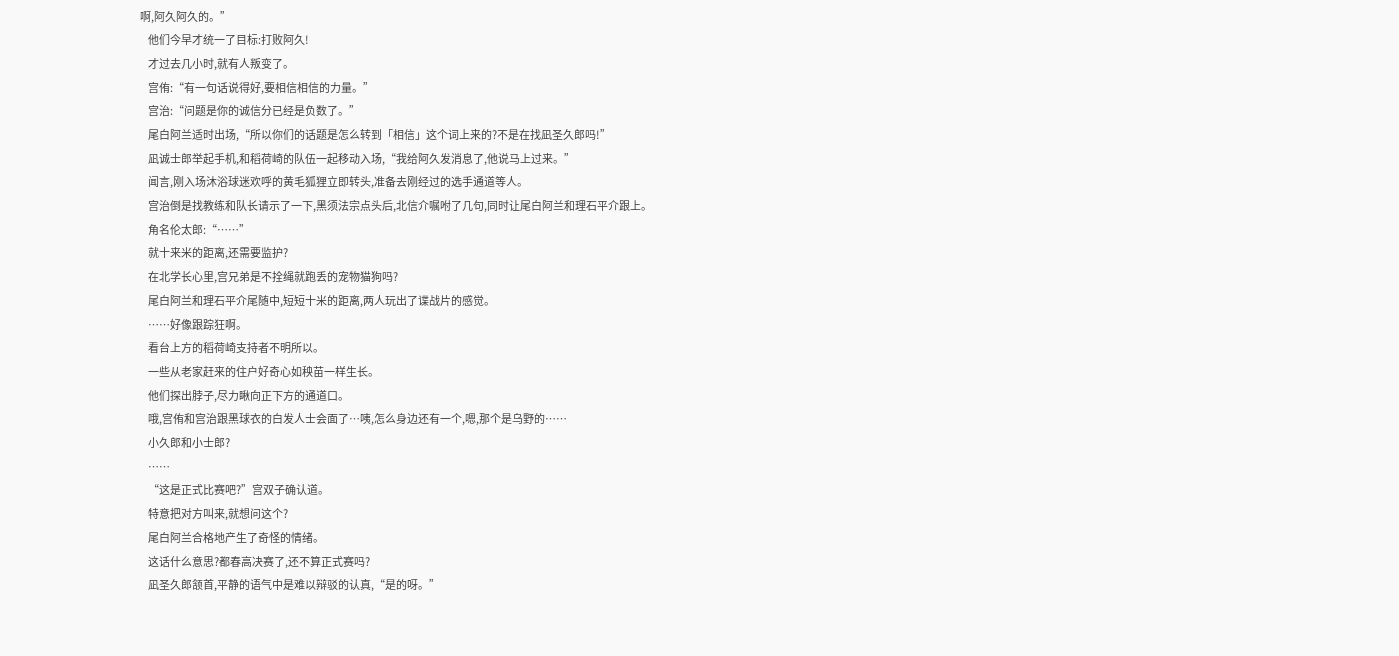啊,阿久阿久的。”
    他们今早才统一了目标:打败阿久!
    才过去几小时,就有人叛变了。
    宫侑:“有一句话说得好,要相信相信的力量。”
    宫治:“问题是你的诚信分已经是负数了。”
    尾白阿兰适时出场,“所以你们的话题是怎么转到「相信」这个词上来的?不是在找凪圣久郎吗!”
    凪诚士郎举起手机,和稻荷崎的队伍一起移动入场,“我给阿久发消息了,他说马上过来。”
    闻言,刚入场沐浴球迷欢呼的黄毛狐狸立即转头,准备去刚经过的选手通道等人。
    宫治倒是找教练和队长请示了一下,黑须法宗点头后,北信介嘱咐了几句,同时让尾白阿兰和理石平介跟上。
    角名伦太郎:“……”
    就十来米的距离,还需要监护?
    在北学长心里,宫兄弟是不拴绳就跑丢的宠物猫狗吗?
    尾白阿兰和理石平介尾随中,短短十米的距离,两人玩出了谍战片的感觉。
    ……好像跟踪狂啊。
    看台上方的稻荷崎支持者不明所以。
    一些从老家赶来的住户好奇心如秧苗一样生长。
    他们探出脖子,尽力瞅向正下方的通道口。
    哦,宫侑和宫治跟黑球衣的白发人士会面了…咦,怎么身边还有一个,嗯,那个是乌野的……
    小久郎和小士郎?
    ……
    “这是正式比赛吧?”宫双子确认道。
    特意把对方叫来,就想问这个?
    尾白阿兰合格地产生了奇怪的情绪。
    这话什么意思?都春高决赛了,还不算正式赛吗?
    凪圣久郎颔首,平静的语气中是难以辩驳的认真,“是的呀。”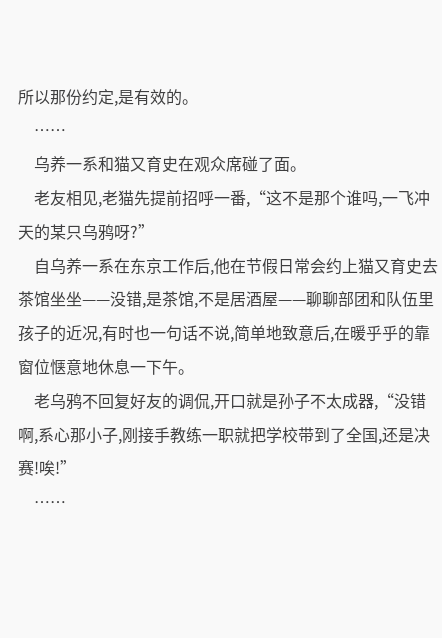所以那份约定,是有效的。
    ……
    乌养一系和猫又育史在观众席碰了面。
    老友相见,老猫先提前招呼一番,“这不是那个谁吗,一飞冲天的某只乌鸦呀?”
    自乌养一系在东京工作后,他在节假日常会约上猫又育史去茶馆坐坐——没错,是茶馆,不是居酒屋——聊聊部团和队伍里孩子的近况,有时也一句话不说,简单地致意后,在暖乎乎的靠窗位惬意地休息一下午。
    老乌鸦不回复好友的调侃,开口就是孙子不太成器,“没错啊,系心那小子,刚接手教练一职就把学校带到了全国,还是决赛!唉!”
    ……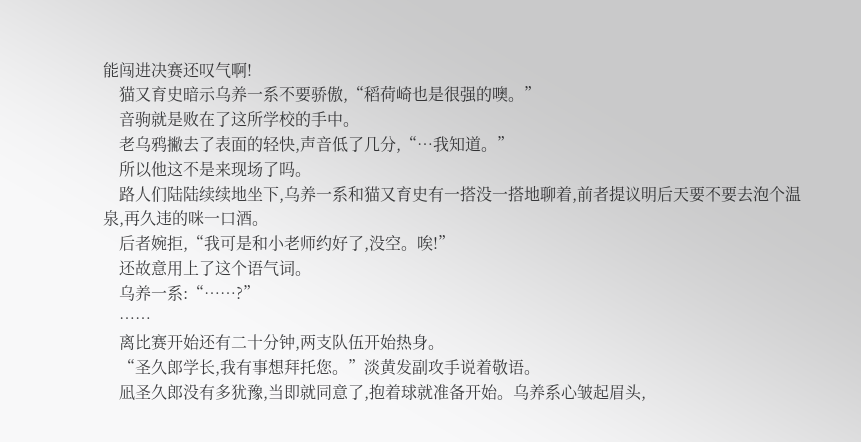能闯进决赛还叹气啊!
    猫又育史暗示乌养一系不要骄傲,“稻荷崎也是很强的噢。”
    音驹就是败在了这所学校的手中。
    老乌鸦撇去了表面的轻快,声音低了几分,“…我知道。”
    所以他这不是来现场了吗。
    路人们陆陆续续地坐下,乌养一系和猫又育史有一搭没一搭地聊着,前者提议明后天要不要去泡个温泉,再久违的咪一口酒。
    后者婉拒,“我可是和小老师约好了,没空。唉!”
    还故意用上了这个语气词。
    乌养一系:“……?”
    ……
    离比赛开始还有二十分钟,两支队伍开始热身。
    “圣久郎学长,我有事想拜托您。”淡黄发副攻手说着敬语。
    凪圣久郎没有多犹豫,当即就同意了,抱着球就准备开始。乌养系心皱起眉头,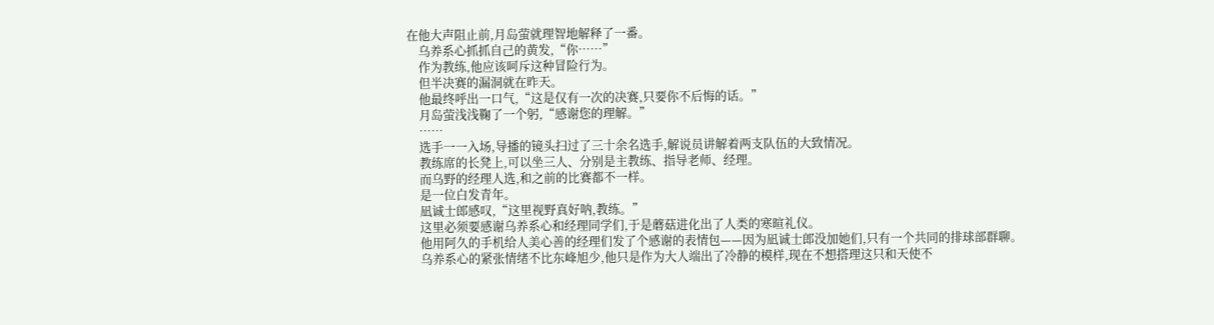在他大声阻止前,月岛萤就理智地解释了一番。
    乌养系心抓抓自己的黄发,“你……”
    作为教练,他应该呵斥这种冒险行为。
    但半决赛的漏洞就在昨天。
    他最终呼出一口气,“这是仅有一次的决赛,只要你不后悔的话。”
    月岛萤浅浅鞠了一个躬,“感谢您的理解。”
    ……
    选手一一入场,导播的镜头扫过了三十余名选手,解说员讲解着两支队伍的大致情况。
    教练席的长凳上,可以坐三人、分别是主教练、指导老师、经理。
    而乌野的经理人选,和之前的比赛都不一样。
    是一位白发青年。
    凪诚士郎感叹,“这里视野真好呐,教练。”
    这里必须要感谢乌养系心和经理同学们,于是蘑菇进化出了人类的寒暄礼仪。
    他用阿久的手机给人美心善的经理们发了个感谢的表情包——因为凪诚士郎没加她们,只有一个共同的排球部群聊。
    乌养系心的紧张情绪不比东峰旭少,他只是作为大人端出了冷静的模样,现在不想搭理这只和天使不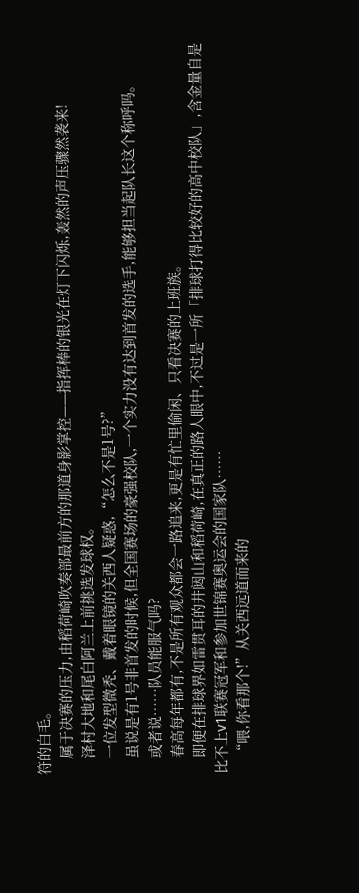符的白毛。
    属于决赛的压力,由稻荷崎吹奏部最前方的那道身影掌控——指挥棒的银光在灯下闪烁,轰然的声压骤然袭来!
    泽村大地和尾白阿兰上前挑选发球权。
    一位发型微秃、戴着眼镜的关西人疑惑,“怎么不是1号?”
    虽说是有1号非首发的时候,但全国赛场的豪强校队,一个实力没有达到首发的选手,能够担当起队长这个称呼吗。
    或者说……队员能服气吗?
    春高每年都有,不是所有观众都会一路追来,更是有忙里偷闲、只看决赛的上班族。
    即便在排球界如雷贯耳的井闼山和稻荷崎,在真正的路人眼中,不过是一所「排球打得比较好的高中校队」,含金量自是比不上v1联赛冠军和参加世锦赛奥运会的国家队……
    “喂,你看那个!”从关西远道而来的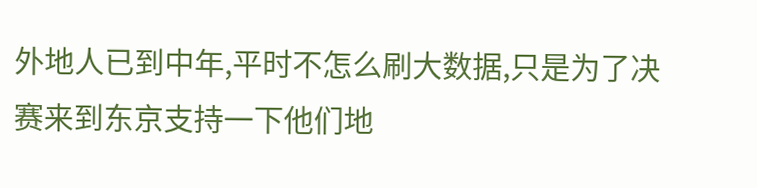外地人已到中年,平时不怎么刷大数据,只是为了决赛来到东京支持一下他们地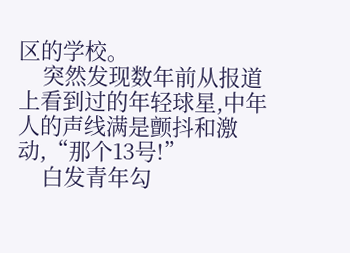区的学校。
    突然发现数年前从报道上看到过的年轻球星,中年人的声线满是颤抖和激动,“那个13号!”
    白发青年勾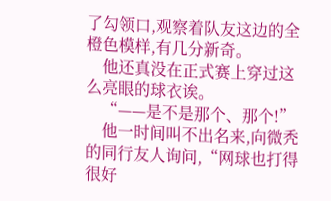了勾领口,观察着队友这边的全橙色模样,有几分新奇。
    他还真没在正式赛上穿过这么亮眼的球衣诶。
    “——是不是那个、那个!”
    他一时间叫不出名来,向微秃的同行友人询问,“网球也打得很好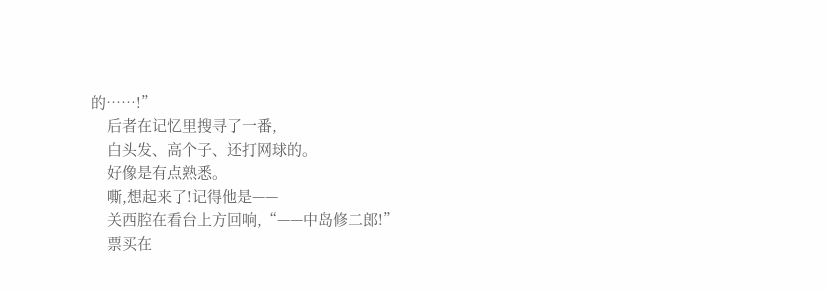的……!”
    后者在记忆里搜寻了一番,
    白头发、高个子、还打网球的。
    好像是有点熟悉。
    嘶,想起来了!记得他是——
    关西腔在看台上方回响,“——中岛修二郎!”
    票买在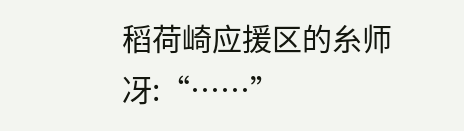稻荷崎应援区的糸师冴:“……”